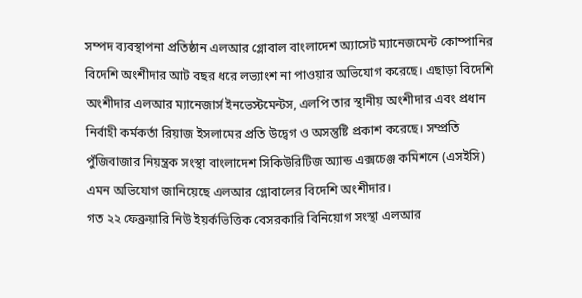সম্পদ ব্যবস্থাপনা প্রতিষ্ঠান এলআর গ্লোবাল বাংলাদেশ অ্যাসেট ম্যানেজমেন্ট কোম্পানির বিদেশি অংশীদার আট বছর ধরে লভ্যাংশ না পাওয়ার অভিযোগ করেছে। এছাড়া বিদেশি অংশীদার এলআর ম্যানেজার্স ইনভেস্টমেন্টস, এলপি তার স্থানীয় অংশীদার এবং প্রধান নির্বাহী কর্মকর্তা রিয়াজ ইসলামের প্রতি উদ্বেগ ও অসন্তুষ্টি প্রকাশ করেছে। সম্প্রতি পুঁজিবাজার নিয়ন্ত্রক সংস্থা বাংলাদেশ সিকিউরিটিজ অ্যান্ড এক্সচেঞ্জ কমিশনে (এসইসি) এমন অভিযোগ জানিয়েছে এলআর গ্লোবালের বিদেশি অংশীদার।
গত ২২ ফেব্রুয়ারি নিউ ইয়র্কভিত্তিক বেসরকারি বিনিয়োগ সংস্থা এলআর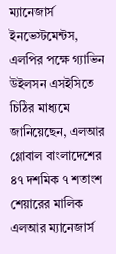ম্যানেজার্স ইনভেস্টমেন্টস, এলপির পক্ষে গ্যাভিন উইলসন এসইসিতে চিঠির মাধ্যমে জানিয়েছেন, এলআর গ্লোবাল বাংলাদেশের ৪৭ দশমিক ৭ শতাংশ শেয়ারের মালিক এলআর ম্যানেজার্স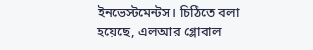ইনভেস্টমেন্টস। চিঠিতে বলা হয়েছে, এলআর গ্লোবাল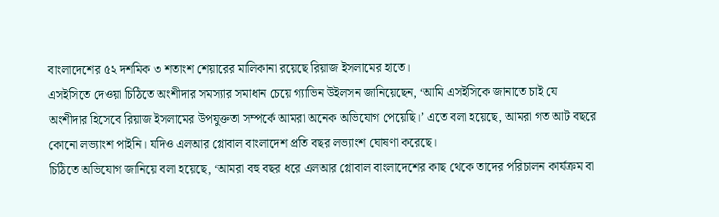বাংলাদেশের ৫২ দশমিক ৩ শতাংশ শেয়ারের মালিকানা রয়েছে রিয়াজ ইসলামের হাতে।
এসইসিতে দেওয়া চিঠিতে অংশীদার সমস্যার সমাধান চেয়ে গ্যাভিন উইলসন জানিয়েছেন, ‘আমি এসইসিকে জানাতে চাই যে অংশীদার হিসেবে রিয়াজ ইসলামের উপযুক্ততা সম্পর্কে আমরা অনেক অভিযোগ পেয়েছি।’ এতে বলা হয়েছে, আমরা গত আট বছরে কোনো লভ্যাংশ পাইনি। যদিও এলআর গ্লোবাল বাংলাদেশ প্রতি বছর লভ্যাংশ ঘোষণা করেছে।
চিঠিতে অভিযোগ জানিয়ে বলা হয়েছে, ‘আমরা বহু বছর ধরে এলআর গ্লোবাল বাংলাদেশের কাছ থেকে তাদের পরিচালন কার্যক্রম বা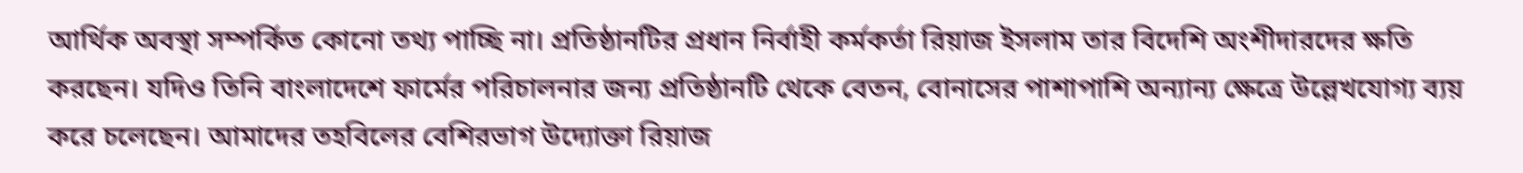আর্থিক অবস্থা সম্পর্কিত কোনো তথ্য পাচ্ছি না। প্রতিষ্ঠানটির প্রধান নির্বাহী কর্মকর্তা রিয়াজ ইসলাম তার বিদেশি অংশীদারদের ক্ষতি করছেন। যদিও তিনি বাংলাদেশে ফার্মের পরিচালনার জন্য প্রতিষ্ঠানটি থেকে বেতন, বোনাসের পাশাপাশি অন্যান্য ক্ষেত্রে উল্লেখযোগ্য ব্যয় করে চলেছেন। আমাদের তহবিলের বেশিরভাগ উদ্যোক্তা রিয়াজ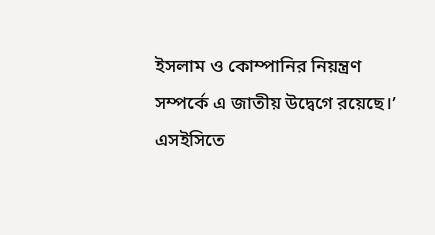ইসলাম ও কোম্পানির নিয়ন্ত্রণ সম্পর্কে এ জাতীয় উদ্বেগে রয়েছে।’
এসইসিতে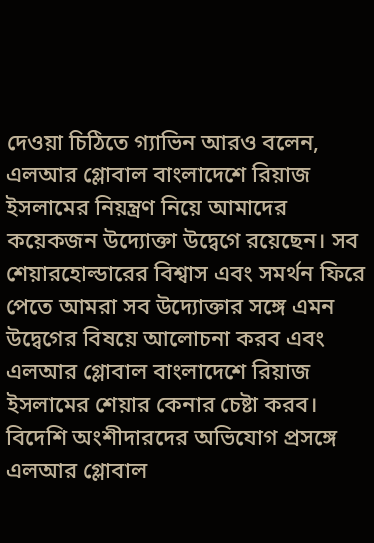দেওয়া চিঠিতে গ্যাভিন আরও বলেন, এলআর গ্লোবাল বাংলাদেশে রিয়াজ ইসলামের নিয়ন্ত্রণ নিয়ে আমাদের কয়েকজন উদ্যোক্তা উদ্বেগে রয়েছেন। সব শেয়ারহোল্ডারের বিশ্বাস এবং সমর্থন ফিরে পেতে আমরা সব উদ্যোক্তার সঙ্গে এমন উদ্বেগের বিষয়ে আলোচনা করব এবং এলআর গ্লোবাল বাংলাদেশে রিয়াজ ইসলামের শেয়ার কেনার চেষ্টা করব।
বিদেশি অংশীদারদের অভিযোগ প্রসঙ্গে এলআর গ্লোবাল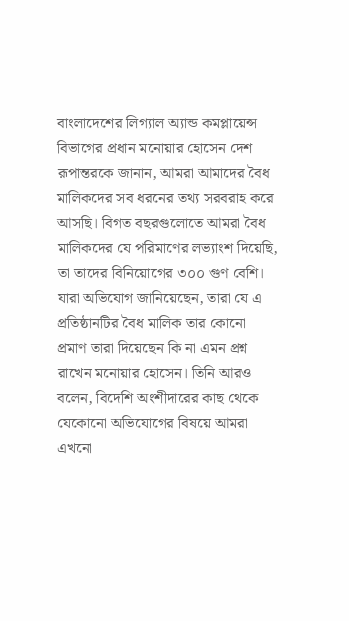বাংলাদেশের লিগ্যাল অ্যান্ড কমপ্লায়েন্স বিভাগের প্রধান মনোয়ার হোসেন দেশ রূপান্তরকে জানান, আমরা আমাদের বৈধ মালিকদের সব ধরনের তথ্য সরবরাহ করে আসছি। বিগত বছরগুলোতে আমরা বৈধ মালিকদের যে পরিমাণের লভ্যাংশ দিয়েছি, তা তাদের বিনিয়োগের ৩০০ গুণ বেশি।
যারা অভিযোগ জানিয়েছেন, তারা যে এ প্রতিষ্ঠানটির বৈধ মালিক তার কোনো প্রমাণ তারা দিয়েছেন কি না এমন প্রশ্ন রাখেন মনোয়ার হোসেন। তিনি আরও বলেন, বিদেশি অংশীদারের কাছ থেকে যেকোনো অভিযোগের বিষয়ে আমরা এখনো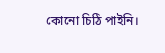কোনো চিঠি পাইনি।